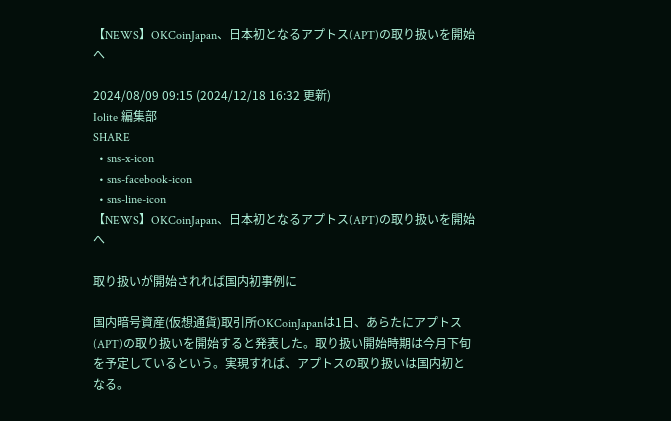【NEWS】OKCoinJapan、日本初となるアプトス(APT)の取り扱いを開始へ

2024/08/09 09:15 (2024/12/18 16:32 更新)
Iolite 編集部
SHARE
  • sns-x-icon
  • sns-facebook-icon
  • sns-line-icon
【NEWS】OKCoinJapan、日本初となるアプトス(APT)の取り扱いを開始へ

取り扱いが開始されれば国内初事例に

国内暗号資産(仮想通貨)取引所OKCoinJapanは1日、あらたにアプトス(APT)の取り扱いを開始すると発表した。取り扱い開始時期は今月下旬を予定しているという。実現すれば、アプトスの取り扱いは国内初となる。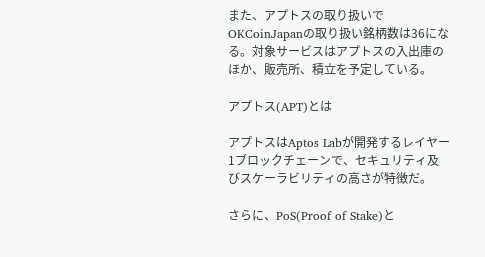また、アプトスの取り扱いでOKCoinJapanの取り扱い銘柄数は36になる。対象サービスはアプトスの入出庫のほか、販売所、積立を予定している。

アプトス(APT)とは

アプトスはAptos Labが開発するレイヤー1ブロックチェーンで、セキュリティ及びスケーラビリティの高さが特徴だ。

さらに、PoS(Proof of Stake)と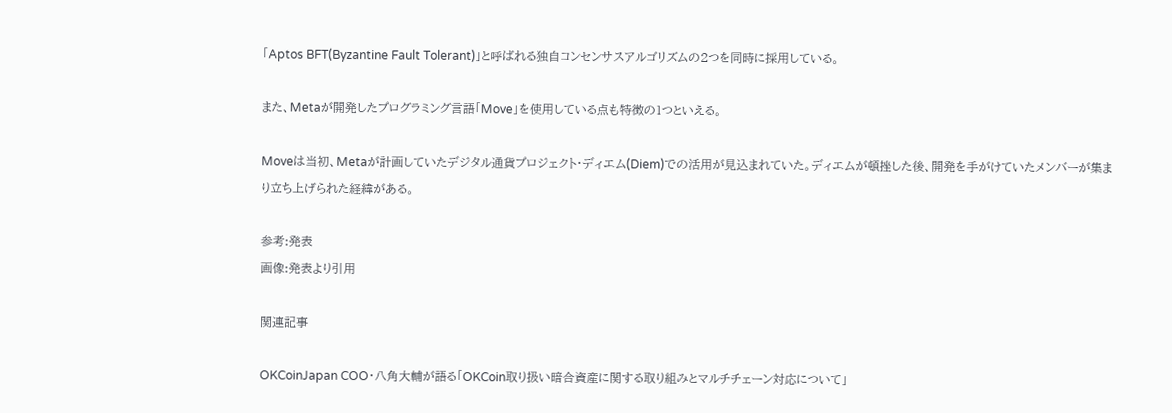「Aptos BFT(Byzantine Fault Tolerant)」と呼ばれる独自コンセンサスアルゴリズムの2つを同時に採用している。

また、Metaが開発したプログラミング言語「Move」を使用している点も特徴の1つといえる。

Moveは当初、Metaが計画していたデジタル通貨プロジェクト・ディエム(Diem)での活用が見込まれていた。ディエムが頓挫した後、開発を手がけていたメンバーが集まり立ち上げられた経緯がある。

参考:発表
画像:発表より引用

関連記事

OKCoinJapan COO・八角大輔が語る「OKCoin取り扱い暗合資産に関する取り組みとマルチチェーン対応について」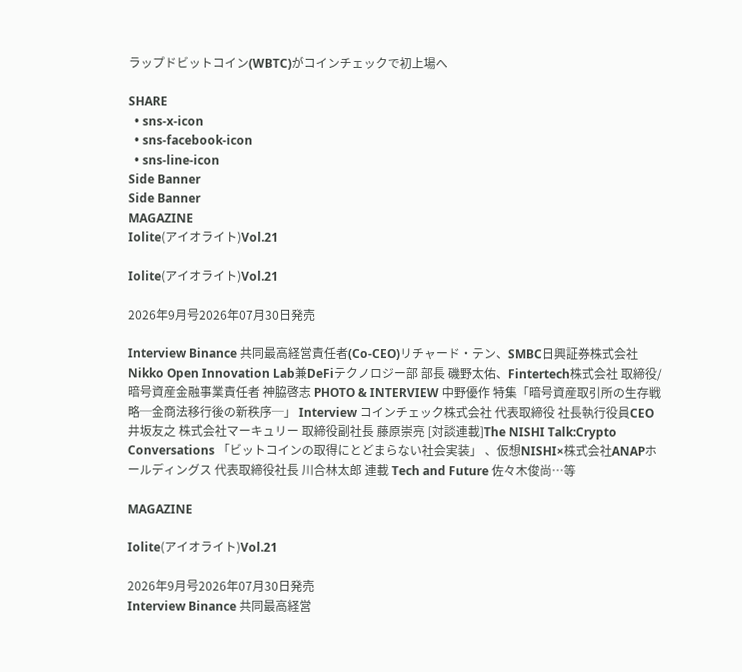ラップドビットコイン(WBTC)がコインチェックで初上場へ

SHARE
  • sns-x-icon
  • sns-facebook-icon
  • sns-line-icon
Side Banner
Side Banner
MAGAZINE
Iolite(アイオライト)Vol.21

Iolite(アイオライト)Vol.21

2026年9月号2026年07月30日発売

Interview Binance 共同最高経営責任者(Co-CEO)リチャード・テン、SMBC日興証券株式会社 Nikko Open Innovation Lab兼DeFiテクノロジー部 部長 磯野太佑、Fintertech株式会社 取締役/暗号資産金融事業責任者 神脇啓志 PHOTO & INTERVIEW 中野優作 特集「暗号資産取引所の生存戦略─金商法移行後の新秩序─」 Interview コインチェック株式会社 代表取締役 社長執行役員CEO 井坂友之 株式会社マーキュリー 取締役副社長 藤原崇亮 [対談連載]The NISHI Talk:Crypto Conversations 「ビットコインの取得にとどまらない社会実装」 、仮想NISHI×株式会社ANAPホールディングス 代表取締役社長 川合林太郎 連載 Tech and Future 佐々木俊尚…等

MAGAZINE

Iolite(アイオライト)Vol.21

2026年9月号2026年07月30日発売
Interview Binance 共同最高経営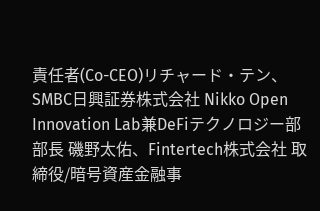責任者(Co-CEO)リチャード・テン、SMBC日興証券株式会社 Nikko Open Innovation Lab兼DeFiテクノロジー部 部長 磯野太佑、Fintertech株式会社 取締役/暗号資産金融事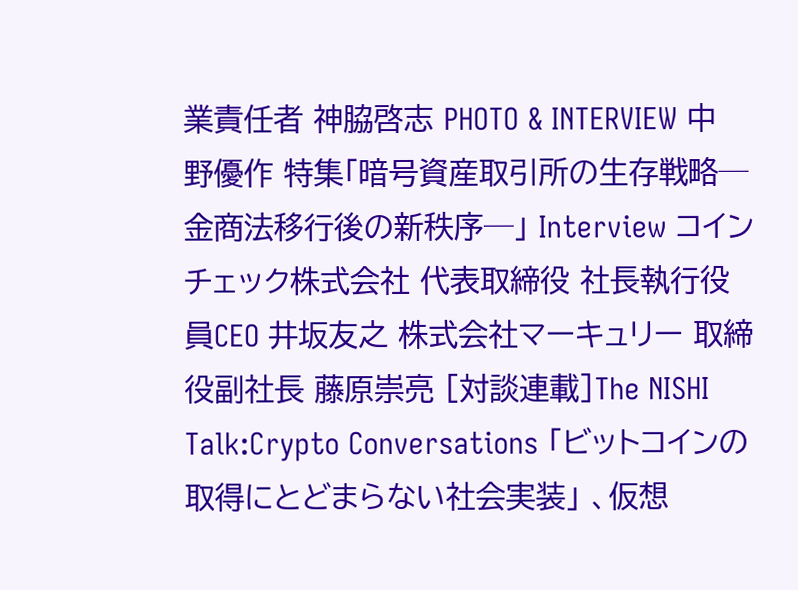業責任者 神脇啓志 PHOTO & INTERVIEW 中野優作 特集「暗号資産取引所の生存戦略─金商法移行後の新秩序─」 Interview コインチェック株式会社 代表取締役 社長執行役員CEO 井坂友之 株式会社マーキュリー 取締役副社長 藤原崇亮 [対談連載]The NISHI Talk:Crypto Conversations 「ビットコインの取得にとどまらない社会実装」 、仮想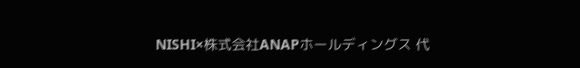NISHI×株式会社ANAPホールディングス 代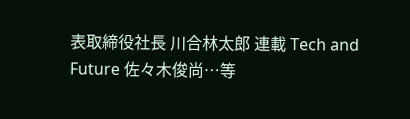表取締役社長 川合林太郎 連載 Tech and Future 佐々木俊尚…等